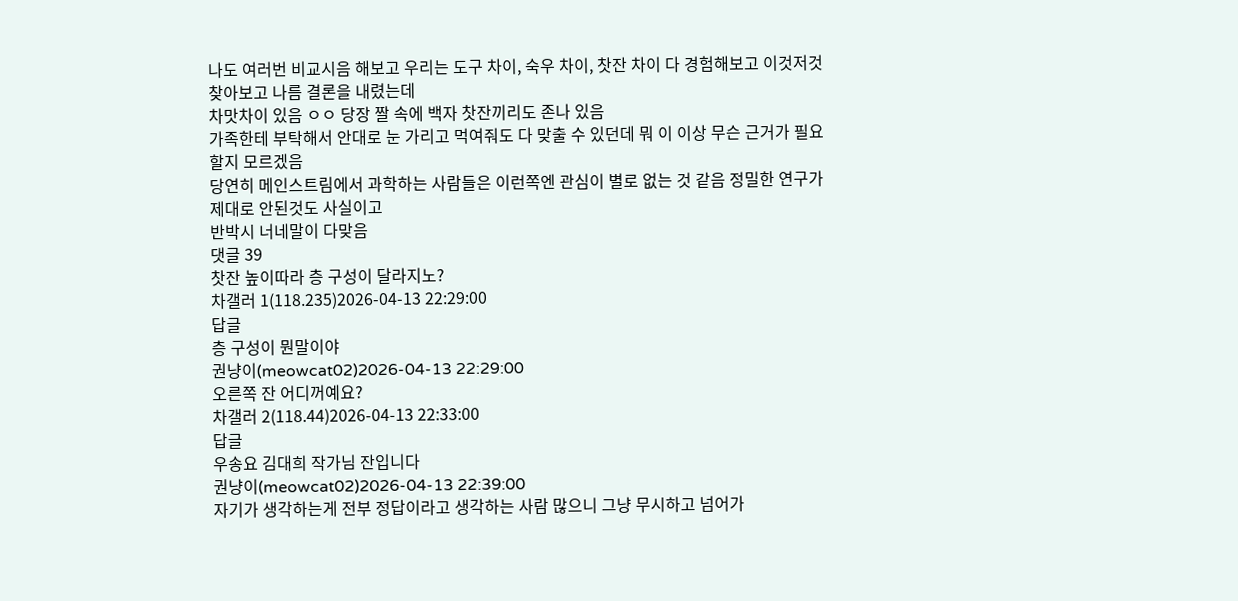나도 여러번 비교시음 해보고 우리는 도구 차이, 숙우 차이, 찻잔 차이 다 경험해보고 이것저것 찾아보고 나름 결론을 내렸는데
차맛차이 있음 ㅇㅇ 당장 짤 속에 백자 찻잔끼리도 존나 있음
가족한테 부탁해서 안대로 눈 가리고 먹여줘도 다 맞출 수 있던데 뭐 이 이상 무슨 근거가 필요할지 모르겠음
당연히 메인스트림에서 과학하는 사람들은 이런쪽엔 관심이 별로 없는 것 같음 정밀한 연구가 제대로 안된것도 사실이고
반박시 너네말이 다맞음
댓글 39
찻잔 높이따라 층 구성이 달라지노?
차갤러 1(118.235)2026-04-13 22:29:00
답글
층 구성이 뭔말이야
권냥이(meowcat02)2026-04-13 22:29:00
오른쪽 잔 어디꺼예요?
차갤러 2(118.44)2026-04-13 22:33:00
답글
우송요 김대희 작가님 잔입니다
권냥이(meowcat02)2026-04-13 22:39:00
자기가 생각하는게 전부 정답이라고 생각하는 사람 많으니 그냥 무시하고 넘어가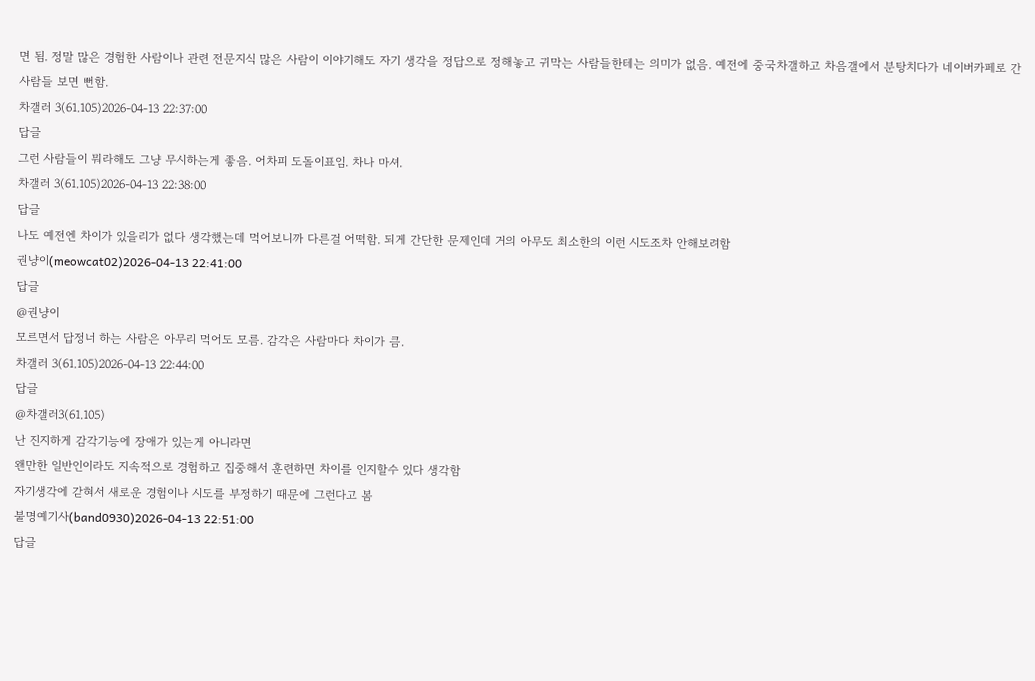면 됨. 정말 많은 경험한 사람이나 관련 전문지식 많은 사람이 이야기해도 자기 생각을 정답으로 정해놓고 귀막는 사람들한테는 의미가 없음. 예전에 중국차갤하고 차음갤에서 분탕치다가 네이버카페로 간 사람들 보면 뻔함.
차갤러 3(61.105)2026-04-13 22:37:00
답글
그런 사람들이 뭐라해도 그냥 무시하는게 좋음. 어차피 도돌이표임. 차나 마셔.
차갤러 3(61.105)2026-04-13 22:38:00
답글
나도 예전엔 차이가 있을리가 없다 생각했는데 먹어보니까 다른걸 어떡함. 되게 간단한 문제인데 거의 아무도 최소한의 이런 시도조차 안해보려함
권냥이(meowcat02)2026-04-13 22:41:00
답글
@권냥이
모르면서 답정너 하는 사람은 아무리 먹어도 모름. 감각은 사람마다 차이가 큼.
차갤러 3(61.105)2026-04-13 22:44:00
답글
@차갤러3(61.105)
난 진지하게 감각기능에 장애가 있는게 아니라면
왠만한 일반인이라도 지속적으로 경험하고 집중해서 훈련하면 차이를 인지할수 있다 생각함
자기생각에 갇혀서 새로운 경험이나 시도를 부정하기 때문에 그런다고 봄
불명예기사(band0930)2026-04-13 22:51:00
답글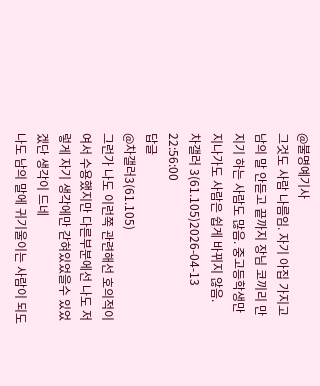@불명예기사
그것도 사람 나름임. 자기 아집 가지고 남의 말 안듣고 끝까지 장님 코끼리 만지기 하는 사람도 많음. 중고등학생만 지나가도 사람은 쉽게 바뀌지 않음.
차갤러 3(61.105)2026-04-13 22:56:00
답글
@차갤러3(61.105)
그런가 나도 이런쪽 관련해선 호의적이여서 수용했지만 다른부분에선 나도 저렇게 자기 생각에만 갇혀있었을수 있었겠단 생각이 드네
나도 남의 말에 귀기울이는 사람이 되도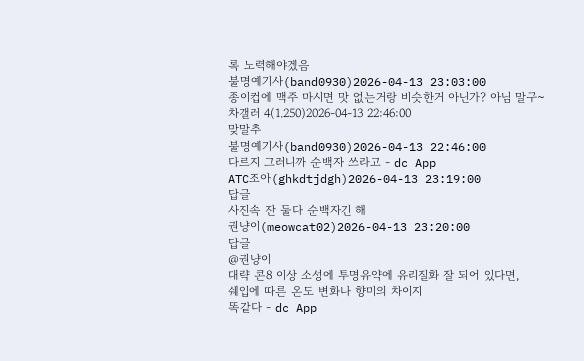록 노력해야겠음
불명예기사(band0930)2026-04-13 23:03:00
종이컵에 맥주 마시면 맛 없는거랑 비슷한거 아닌가? 아님 말구~
차갤러 4(1.250)2026-04-13 22:46:00
맞말추
불명예기사(band0930)2026-04-13 22:46:00
다르지 그러니까 순백자 쓰라고 - dc App
ATC조아(ghkdtjdgh)2026-04-13 23:19:00
답글
사진속 잔 둘다 순백자긴 해
권냥이(meowcat02)2026-04-13 23:20:00
답글
@권냥이
대략 콘8 이상 소성에 투명유약에 유리질화 잘 되어 있다면,
쉐입에 따른 온도 변화나 향미의 차이지
똑같다 - dc App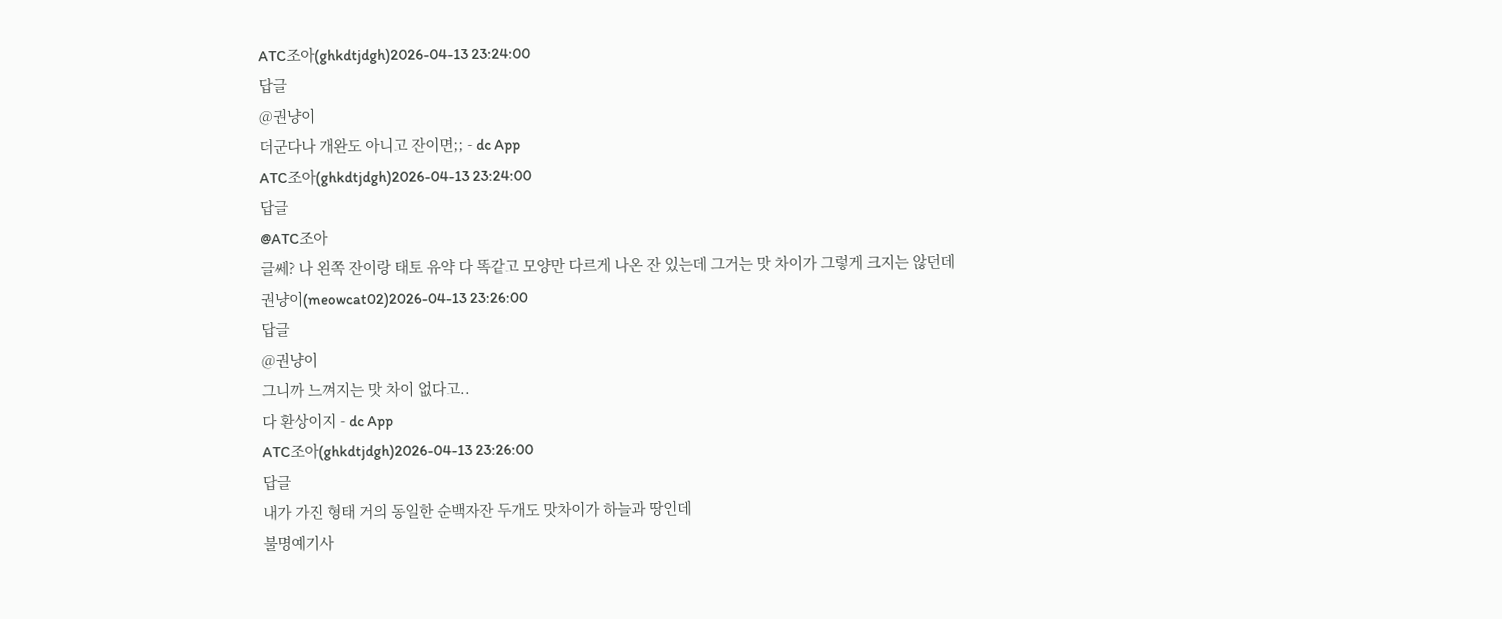ATC조아(ghkdtjdgh)2026-04-13 23:24:00
답글
@권냥이
더군다나 개완도 아니고 잔이면;; - dc App
ATC조아(ghkdtjdgh)2026-04-13 23:24:00
답글
@ATC조아
글쎄? 나 왼쪽 잔이랑 태토 유약 다 똑같고 모양만 다르게 나온 잔 있는데 그거는 맛 차이가 그렇게 크지는 않던데
권냥이(meowcat02)2026-04-13 23:26:00
답글
@권냥이
그니까 느껴지는 맛 차이 없다고..
다 환상이지 - dc App
ATC조아(ghkdtjdgh)2026-04-13 23:26:00
답글
내가 가진 형태 거의 동일한 순백자잔 두개도 맛차이가 하늘과 땅인데
불명예기사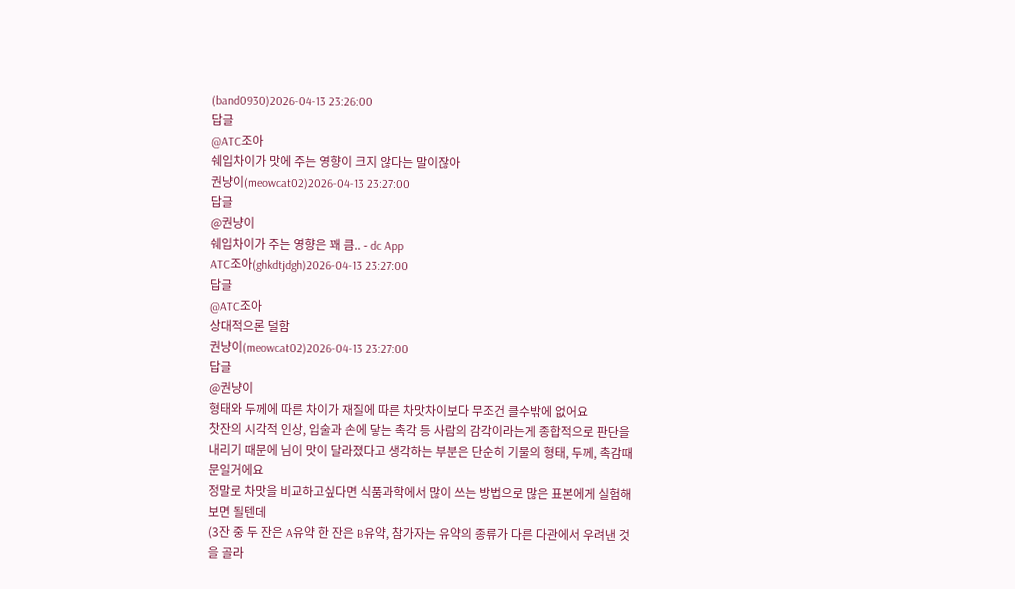(band0930)2026-04-13 23:26:00
답글
@ATC조아
쉐입차이가 맛에 주는 영향이 크지 않다는 말이잖아
권냥이(meowcat02)2026-04-13 23:27:00
답글
@권냥이
쉐입차이가 주는 영향은 꽤 큼.. - dc App
ATC조아(ghkdtjdgh)2026-04-13 23:27:00
답글
@ATC조아
상대적으론 덜함
권냥이(meowcat02)2026-04-13 23:27:00
답글
@권냥이
형태와 두께에 따른 차이가 재질에 따른 차맛차이보다 무조건 클수밖에 없어요
찻잔의 시각적 인상, 입술과 손에 닿는 촉각 등 사람의 감각이라는게 종합적으로 판단을 내리기 때문에 님이 맛이 달라졌다고 생각하는 부분은 단순히 기물의 형태, 두께, 촉감때문일거에요
정말로 차맛을 비교하고싶다면 식품과학에서 많이 쓰는 방법으로 많은 표본에게 실험해보면 될텐데
(3잔 중 두 잔은 A유약 한 잔은 B유약, 참가자는 유약의 종류가 다른 다관에서 우려낸 것을 골라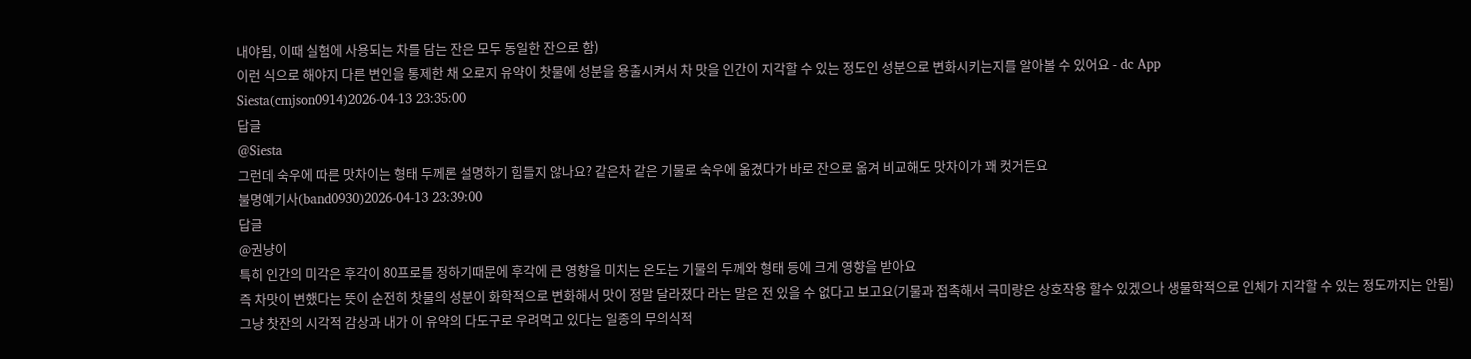내야됨, 이때 실험에 사용되는 차를 담는 잔은 모두 동일한 잔으로 함)
이런 식으로 해야지 다른 변인을 통제한 채 오로지 유약이 찻물에 성분을 용출시켜서 차 맛을 인간이 지각할 수 있는 정도인 성분으로 변화시키는지를 알아볼 수 있어요 - dc App
Siesta(cmjson0914)2026-04-13 23:35:00
답글
@Siesta
그런데 숙우에 따른 맛차이는 형태 두께론 설명하기 힘들지 않나요? 같은차 같은 기물로 숙우에 옮겼다가 바로 잔으로 옮겨 비교해도 맛차이가 꽤 컷거든요
불명예기사(band0930)2026-04-13 23:39:00
답글
@권냥이
특히 인간의 미각은 후각이 80프로를 정하기때문에 후각에 큰 영향을 미치는 온도는 기물의 두께와 형태 등에 크게 영향을 받아요
즉 차맛이 변했다는 뜻이 순전히 찻물의 성분이 화학적으로 변화해서 맛이 정말 달라졌다 라는 말은 전 있을 수 없다고 보고요(기물과 접촉해서 극미량은 상호작용 할수 있겠으나 생물학적으로 인체가 지각할 수 있는 정도까지는 안됨)
그냥 찻잔의 시각적 감상과 내가 이 유약의 다도구로 우려먹고 있다는 일종의 무의식적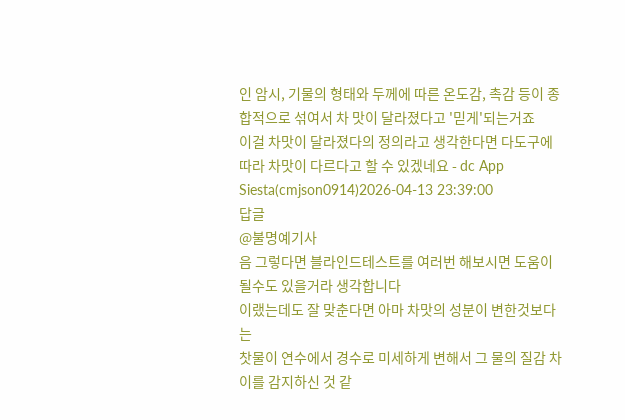인 암시, 기물의 형태와 두께에 따른 온도감, 촉감 등이 종합적으로 섞여서 차 맛이 달라졌다고 '믿게'되는거죠
이걸 차맛이 달라졌다의 정의라고 생각한다면 다도구에 따라 차맛이 다르다고 할 수 있겠네요 - dc App
Siesta(cmjson0914)2026-04-13 23:39:00
답글
@불명예기사
음 그렇다면 블라인드테스트를 여러번 해보시면 도움이 될수도 있을거라 생각합니다
이랬는데도 잘 맞춘다면 아마 차맛의 성분이 변한것보다는
찻물이 연수에서 경수로 미세하게 변해서 그 물의 질감 차이를 감지하신 것 같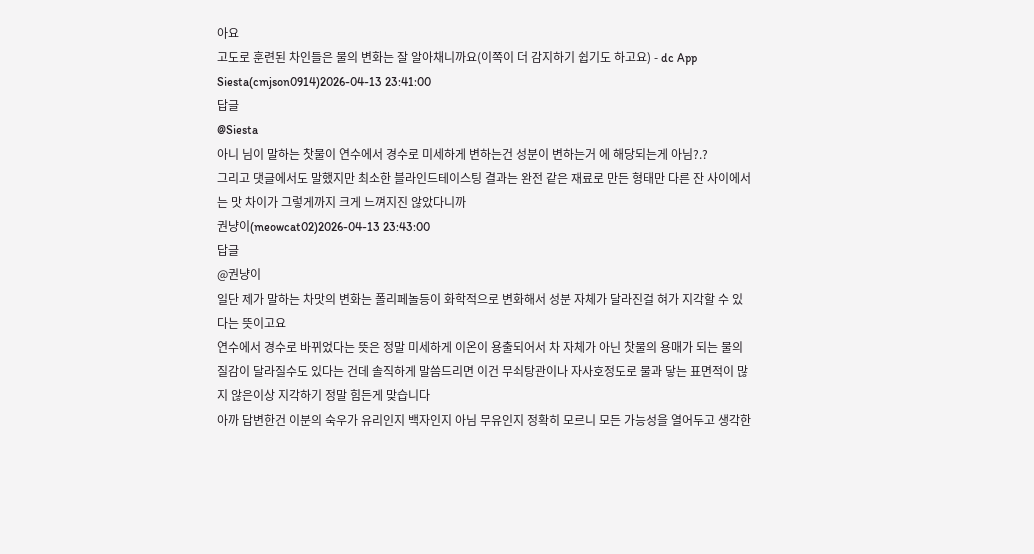아요
고도로 훈련된 차인들은 물의 변화는 잘 알아채니까요(이쪽이 더 감지하기 쉽기도 하고요) - dc App
Siesta(cmjson0914)2026-04-13 23:41:00
답글
@Siesta
아니 님이 말하는 찻물이 연수에서 경수로 미세하게 변하는건 성분이 변하는거 에 해당되는게 아님?.?
그리고 댓글에서도 말했지만 최소한 블라인드테이스팅 결과는 완전 같은 재료로 만든 형태만 다른 잔 사이에서는 맛 차이가 그렇게까지 크게 느껴지진 않았다니까
권냥이(meowcat02)2026-04-13 23:43:00
답글
@권냥이
일단 제가 말하는 차맛의 변화는 폴리페놀등이 화학적으로 변화해서 성분 자체가 달라진걸 혀가 지각할 수 있다는 뜻이고요
연수에서 경수로 바뀌었다는 뜻은 정말 미세하게 이온이 용출되어서 차 자체가 아닌 찻물의 용매가 되는 물의 질감이 달라질수도 있다는 건데 솔직하게 말씀드리면 이건 무쇠탕관이나 자사호정도로 물과 닿는 표면적이 많지 않은이상 지각하기 정말 힘든게 맞습니다
아까 답변한건 이분의 숙우가 유리인지 백자인지 아님 무유인지 정확히 모르니 모든 가능성을 열어두고 생각한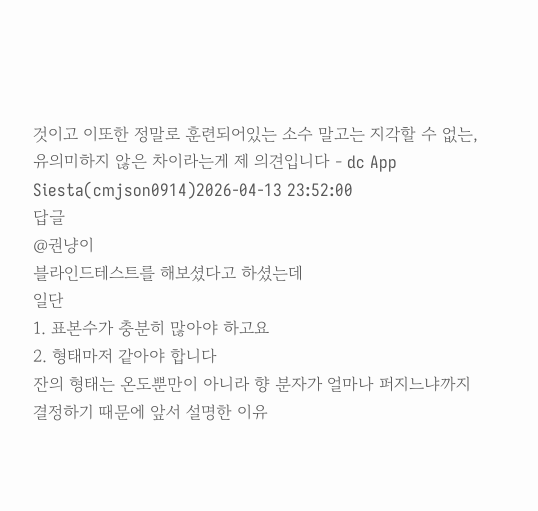것이고 이또한 정말로 훈련되어있는 소수 말고는 지각할 수 없는, 유의미하지 않은 차이라는게 제 의견입니다 - dc App
Siesta(cmjson0914)2026-04-13 23:52:00
답글
@권냥이
블라인드테스트를 해보셨다고 하셨는데
일단
1. 표본수가 충분히 많아야 하고요
2. 형태마저 같아야 합니다
잔의 형태는 온도뿐만이 아니라 향 분자가 얼마나 퍼지느냐까지 결정하기 때문에 앞서 설명한 이유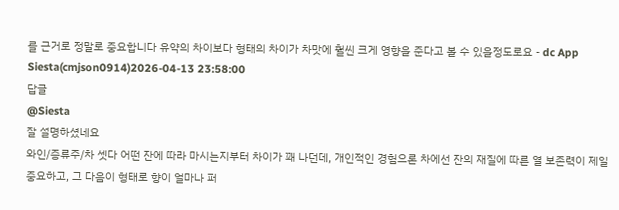를 근거로 정말로 중요합니다 유약의 차이보다 형태의 차이가 차맛에 훨씬 크게 영향을 준다고 볼 수 있을정도로요 - dc App
Siesta(cmjson0914)2026-04-13 23:58:00
답글
@Siesta
잘 설명하셨네요
와인/증류주/차 셋다 어떤 잔에 따라 마시는지부터 차이가 꽤 나던데, 개인적인 경험으론 차에선 잔의 재질에 따른 열 보존력이 제일 중요하고, 그 다음이 형태로 향이 얼마나 퍼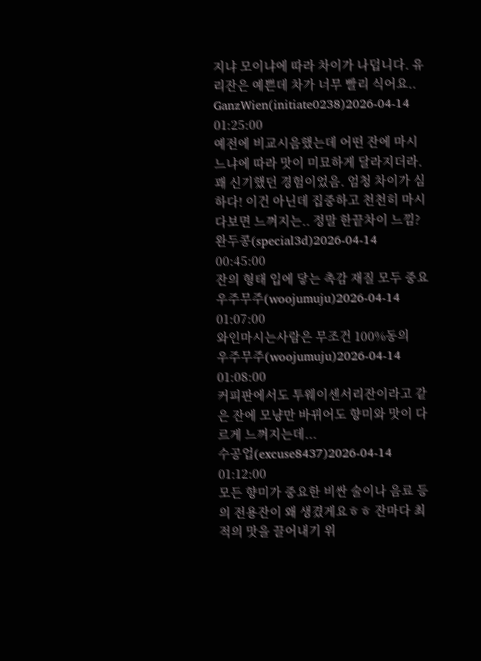지냐 모이냐에 따라 차이가 나덥니다. 유리잔은 예쁜데 차가 너무 빨리 식어요..
GanzWien(initiate0238)2026-04-14 01:25:00
예전에 비교시음했는데 어떤 잔에 마시느냐에 따라 맛이 미묘하게 달라지더라. 꽤 신기했던 경험이었음. 엄청 차이가 심하다! 이건 아닌데 집중하고 천천히 마시다보면 느껴지는.. 정말 한끝차이 느낌?
완두콩(special3d)2026-04-14 00:45:00
잔의 형태 입에 닿는 촉감 재질 모두 중요
우주무주(woojumuju)2026-04-14 01:07:00
와인마시는사람은 무조건 100%동의
우주무주(woojumuju)2026-04-14 01:08:00
커피판에서도 투웨이센서리잔이라고 같은 잔에 모냥만 바뀌어도 향미와 맛이 다르게 느껴지는데...
수공업(excuse8437)2026-04-14 01:12:00
모든 향미가 중요한 비싼 술이나 음료 등의 전용잔이 왜 생겼게요ㅎㅎ 잔마다 최적의 맛을 끌어내기 위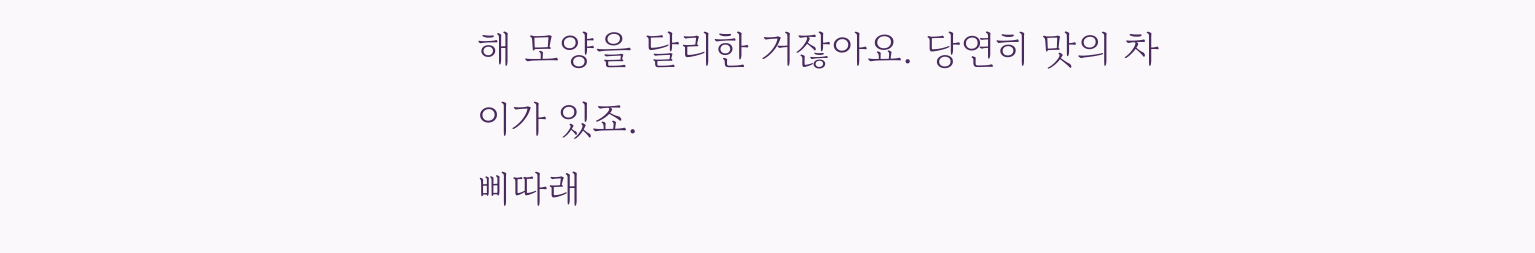해 모양을 달리한 거잖아요. 당연히 맛의 차이가 있죠.
삐따래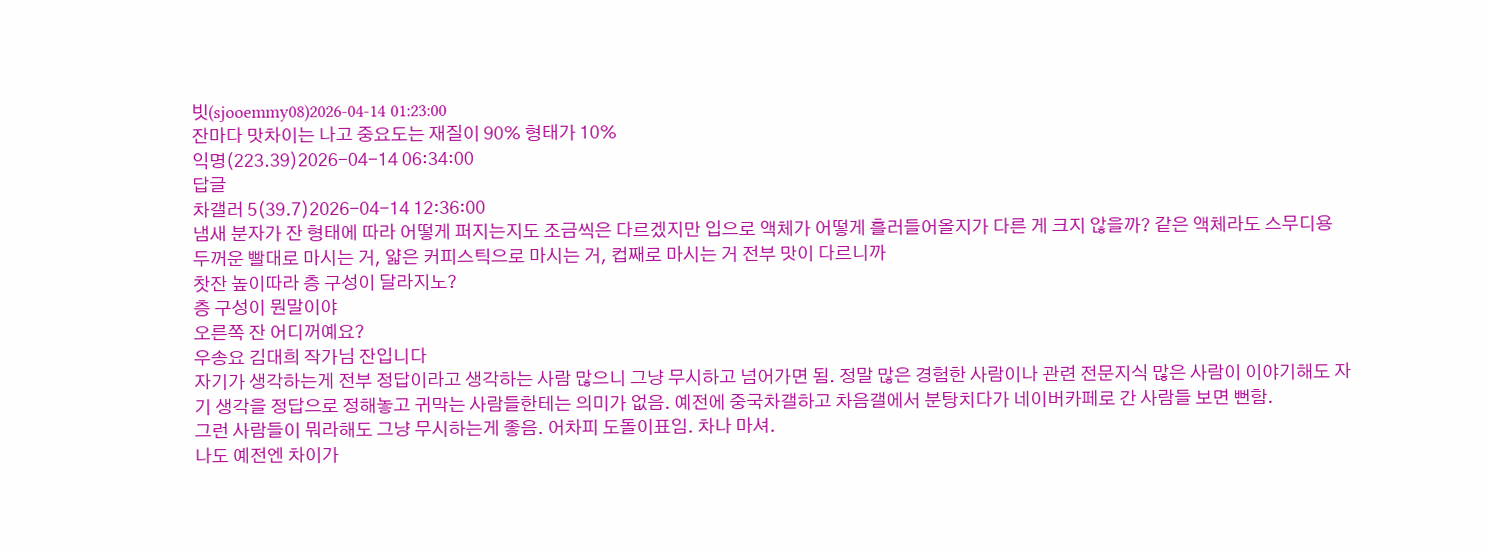빗(sjooemmy08)2026-04-14 01:23:00
잔마다 맛차이는 나고 중요도는 재질이 90% 형태가 10%
익명(223.39)2026-04-14 06:34:00
답글
차갤러 5(39.7)2026-04-14 12:36:00
냄새 분자가 잔 형태에 따라 어떻게 퍼지는지도 조금씩은 다르겠지만 입으로 액체가 어떻게 흘러들어올지가 다른 게 크지 않을까? 같은 액체라도 스무디용 두꺼운 빨대로 마시는 거, 얇은 커피스틱으로 마시는 거, 컵째로 마시는 거 전부 맛이 다르니까
찻잔 높이따라 층 구성이 달라지노?
층 구성이 뭔말이야
오른쪽 잔 어디꺼예요?
우송요 김대희 작가님 잔입니다
자기가 생각하는게 전부 정답이라고 생각하는 사람 많으니 그냥 무시하고 넘어가면 됨. 정말 많은 경험한 사람이나 관련 전문지식 많은 사람이 이야기해도 자기 생각을 정답으로 정해놓고 귀막는 사람들한테는 의미가 없음. 예전에 중국차갤하고 차음갤에서 분탕치다가 네이버카페로 간 사람들 보면 뻔함.
그런 사람들이 뭐라해도 그냥 무시하는게 좋음. 어차피 도돌이표임. 차나 마셔.
나도 예전엔 차이가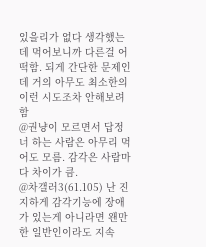있을리가 없다 생각했는데 먹어보니까 다른걸 어떡함. 되게 간단한 문제인데 거의 아무도 최소한의 이런 시도조차 안해보려함
@권냥이 모르면서 답정너 하는 사람은 아무리 먹어도 모름. 감각은 사람마다 차이가 큼.
@차갤러3(61.105) 난 진지하게 감각기능에 장애가 있는게 아니라면 왠만한 일반인이라도 지속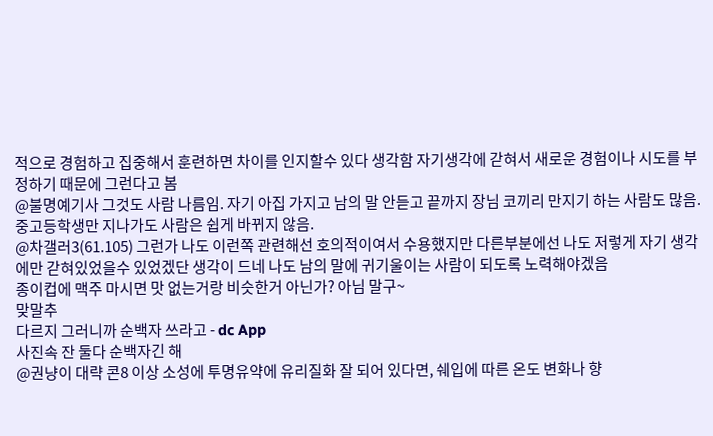적으로 경험하고 집중해서 훈련하면 차이를 인지할수 있다 생각함 자기생각에 갇혀서 새로운 경험이나 시도를 부정하기 때문에 그런다고 봄
@불명예기사 그것도 사람 나름임. 자기 아집 가지고 남의 말 안듣고 끝까지 장님 코끼리 만지기 하는 사람도 많음. 중고등학생만 지나가도 사람은 쉽게 바뀌지 않음.
@차갤러3(61.105) 그런가 나도 이런쪽 관련해선 호의적이여서 수용했지만 다른부분에선 나도 저렇게 자기 생각에만 갇혀있었을수 있었겠단 생각이 드네 나도 남의 말에 귀기울이는 사람이 되도록 노력해야겠음
종이컵에 맥주 마시면 맛 없는거랑 비슷한거 아닌가? 아님 말구~
맞말추
다르지 그러니까 순백자 쓰라고 - dc App
사진속 잔 둘다 순백자긴 해
@권냥이 대략 콘8 이상 소성에 투명유약에 유리질화 잘 되어 있다면, 쉐입에 따른 온도 변화나 향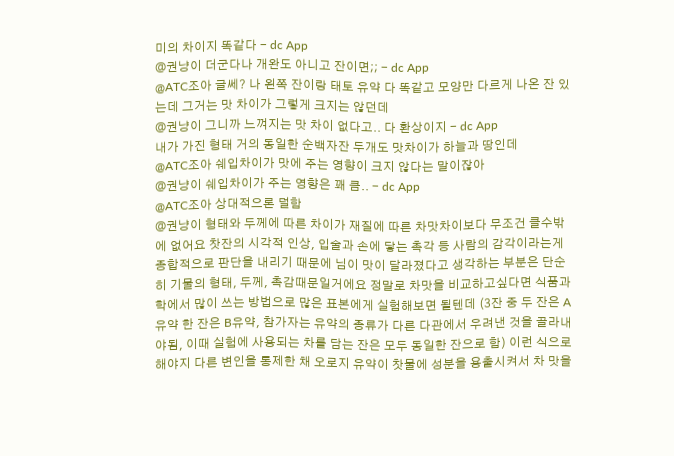미의 차이지 똑같다 - dc App
@권냥이 더군다나 개완도 아니고 잔이면;; - dc App
@ATC조아 글쎄? 나 왼쪽 잔이랑 태토 유약 다 똑같고 모양만 다르게 나온 잔 있는데 그거는 맛 차이가 그렇게 크지는 않던데
@권냥이 그니까 느껴지는 맛 차이 없다고.. 다 환상이지 - dc App
내가 가진 형태 거의 동일한 순백자잔 두개도 맛차이가 하늘과 땅인데
@ATC조아 쉐입차이가 맛에 주는 영향이 크지 않다는 말이잖아
@권냥이 쉐입차이가 주는 영향은 꽤 큼.. - dc App
@ATC조아 상대적으론 덜함
@권냥이 형태와 두께에 따른 차이가 재질에 따른 차맛차이보다 무조건 클수밖에 없어요 찻잔의 시각적 인상, 입술과 손에 닿는 촉각 등 사람의 감각이라는게 종합적으로 판단을 내리기 때문에 님이 맛이 달라졌다고 생각하는 부분은 단순히 기물의 형태, 두께, 촉감때문일거에요 정말로 차맛을 비교하고싶다면 식품과학에서 많이 쓰는 방법으로 많은 표본에게 실험해보면 될텐데 (3잔 중 두 잔은 A유약 한 잔은 B유약, 참가자는 유약의 종류가 다른 다관에서 우려낸 것을 골라내야됨, 이때 실험에 사용되는 차를 담는 잔은 모두 동일한 잔으로 함) 이런 식으로 해야지 다른 변인을 통제한 채 오로지 유약이 찻물에 성분을 용출시켜서 차 맛을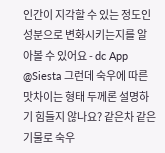인간이 지각할 수 있는 정도인 성분으로 변화시키는지를 알아볼 수 있어요 - dc App
@Siesta 그런데 숙우에 따른 맛차이는 형태 두께론 설명하기 힘들지 않나요? 같은차 같은 기물로 숙우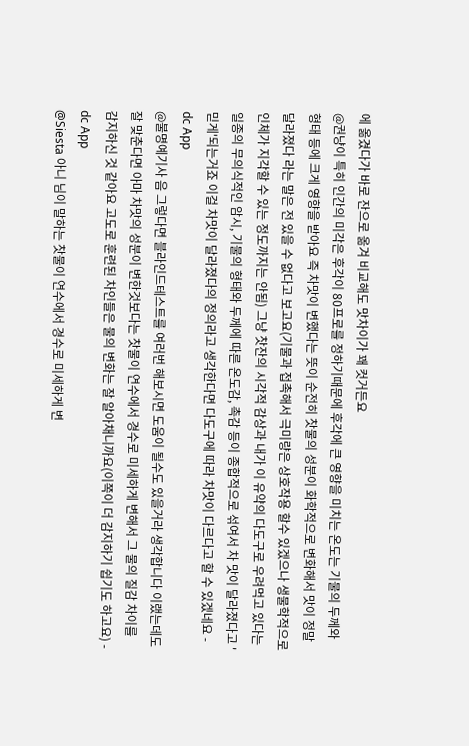에 옮겼다가 바로 잔으로 옮겨 비교해도 맛차이가 꽤 컷거든요
@권냥이 특히 인간의 미각은 후각이 80프로를 정하기때문에 후각에 큰 영향을 미치는 온도는 기물의 두께와 형태 등에 크게 영향을 받아요 즉 차맛이 변했다는 뜻이 순전히 찻물의 성분이 화학적으로 변화해서 맛이 정말 달라졌다 라는 말은 전 있을 수 없다고 보고요(기물과 접촉해서 극미량은 상호작용 할수 있겠으나 생물학적으로 인체가 지각할 수 있는 정도까지는 안됨) 그냥 찻잔의 시각적 감상과 내가 이 유약의 다도구로 우려먹고 있다는 일종의 무의식적인 암시, 기물의 형태와 두께에 따른 온도감, 촉감 등이 종합적으로 섞여서 차 맛이 달라졌다고 '믿게'되는거죠 이걸 차맛이 달라졌다의 정의라고 생각한다면 다도구에 따라 차맛이 다르다고 할 수 있겠네요 - dc App
@불명예기사 음 그렇다면 블라인드테스트를 여러번 해보시면 도움이 될수도 있을거라 생각합니다 이랬는데도 잘 맞춘다면 아마 차맛의 성분이 변한것보다는 찻물이 연수에서 경수로 미세하게 변해서 그 물의 질감 차이를 감지하신 것 같아요 고도로 훈련된 차인들은 물의 변화는 잘 알아채니까요(이쪽이 더 감지하기 쉽기도 하고요) - dc App
@Siesta 아니 님이 말하는 찻물이 연수에서 경수로 미세하게 변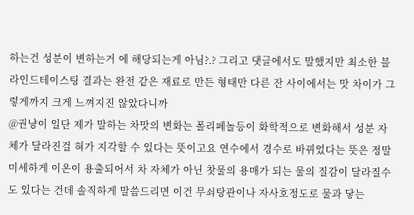하는건 성분이 변하는거 에 해당되는게 아님?.? 그리고 댓글에서도 말했지만 최소한 블라인드테이스팅 결과는 완전 같은 재료로 만든 형태만 다른 잔 사이에서는 맛 차이가 그렇게까지 크게 느껴지진 않았다니까
@권냥이 일단 제가 말하는 차맛의 변화는 폴리페놀등이 화학적으로 변화해서 성분 자체가 달라진걸 혀가 지각할 수 있다는 뜻이고요 연수에서 경수로 바뀌었다는 뜻은 정말 미세하게 이온이 용출되어서 차 자체가 아닌 찻물의 용매가 되는 물의 질감이 달라질수도 있다는 건데 솔직하게 말씀드리면 이건 무쇠탕관이나 자사호정도로 물과 닿는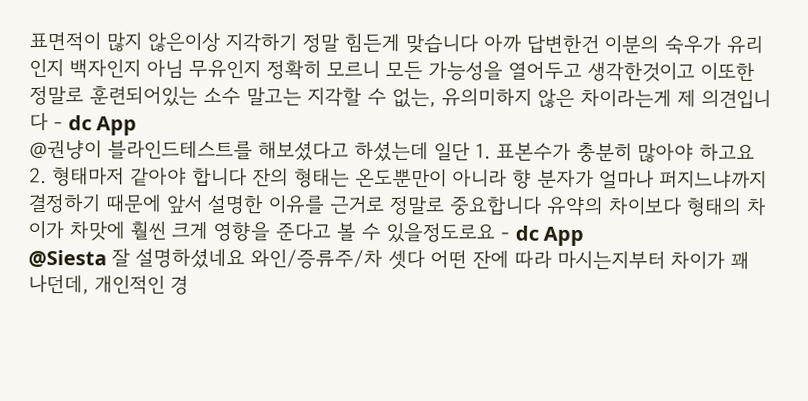표면적이 많지 않은이상 지각하기 정말 힘든게 맞습니다 아까 답변한건 이분의 숙우가 유리인지 백자인지 아님 무유인지 정확히 모르니 모든 가능성을 열어두고 생각한것이고 이또한 정말로 훈련되어있는 소수 말고는 지각할 수 없는, 유의미하지 않은 차이라는게 제 의견입니다 - dc App
@권냥이 블라인드테스트를 해보셨다고 하셨는데 일단 1. 표본수가 충분히 많아야 하고요 2. 형태마저 같아야 합니다 잔의 형태는 온도뿐만이 아니라 향 분자가 얼마나 퍼지느냐까지 결정하기 때문에 앞서 설명한 이유를 근거로 정말로 중요합니다 유약의 차이보다 형태의 차이가 차맛에 훨씬 크게 영향을 준다고 볼 수 있을정도로요 - dc App
@Siesta 잘 설명하셨네요 와인/증류주/차 셋다 어떤 잔에 따라 마시는지부터 차이가 꽤 나던데, 개인적인 경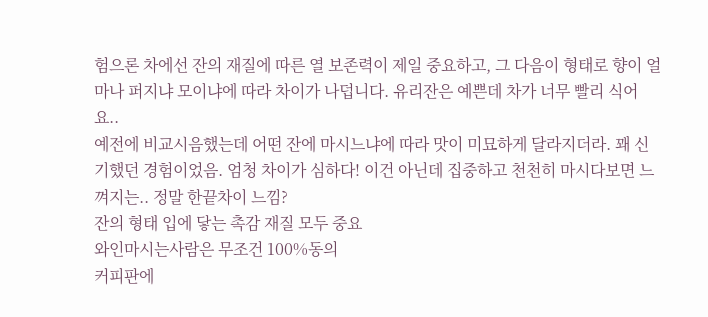험으론 차에선 잔의 재질에 따른 열 보존력이 제일 중요하고, 그 다음이 형태로 향이 얼마나 퍼지냐 모이냐에 따라 차이가 나덥니다. 유리잔은 예쁜데 차가 너무 빨리 식어요..
예전에 비교시음했는데 어떤 잔에 마시느냐에 따라 맛이 미묘하게 달라지더라. 꽤 신기했던 경험이었음. 엄청 차이가 심하다! 이건 아닌데 집중하고 천천히 마시다보면 느껴지는.. 정말 한끝차이 느낌?
잔의 형태 입에 닿는 촉감 재질 모두 중요
와인마시는사람은 무조건 100%동의
커피판에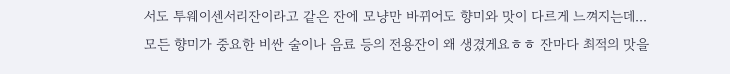서도 투웨이센서리잔이라고 같은 잔에 모냥만 바뀌어도 향미와 맛이 다르게 느껴지는데...
모든 향미가 중요한 비싼 술이나 음료 등의 전용잔이 왜 생겼게요ㅎㅎ 잔마다 최적의 맛을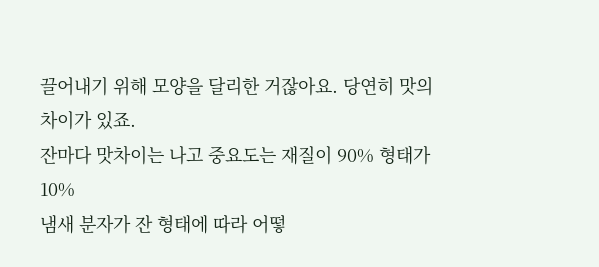끌어내기 위해 모양을 달리한 거잖아요. 당연히 맛의 차이가 있죠.
잔마다 맛차이는 나고 중요도는 재질이 90% 형태가 10%
냄새 분자가 잔 형태에 따라 어떻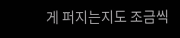게 퍼지는지도 조금씩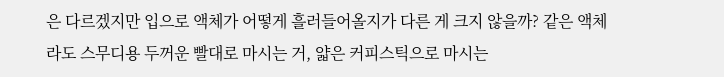은 다르겠지만 입으로 액체가 어떻게 흘러들어올지가 다른 게 크지 않을까? 같은 액체라도 스무디용 두꺼운 빨대로 마시는 거, 얇은 커피스틱으로 마시는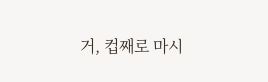거, 컵째로 마시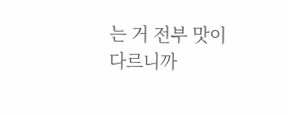는 거 전부 맛이 다르니까